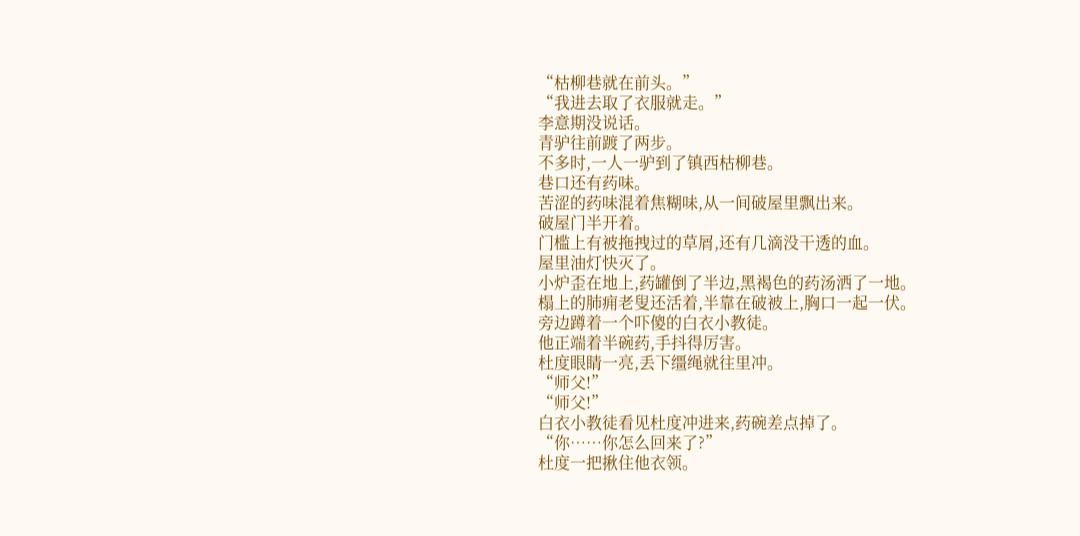“枯柳巷就在前头。”
“我进去取了衣服就走。”
李意期没说话。
青驴往前踱了两步。
不多时,一人一驴到了镇西枯柳巷。
巷口还有药味。
苦涩的药味混着焦糊味,从一间破屋里飘出来。
破屋门半开着。
门槛上有被拖拽过的草屑,还有几滴没干透的血。
屋里油灯快灭了。
小炉歪在地上,药罐倒了半边,黑褐色的药汤洒了一地。
榻上的肺痈老叟还活着,半靠在破被上,胸口一起一伏。
旁边蹲着一个吓傻的白衣小教徒。
他正端着半碗药,手抖得厉害。
杜度眼睛一亮,丢下缰绳就往里冲。
“师父!”
“师父!”
白衣小教徒看见杜度冲进来,药碗差点掉了。
“你……你怎么回来了?”
杜度一把揪住他衣领。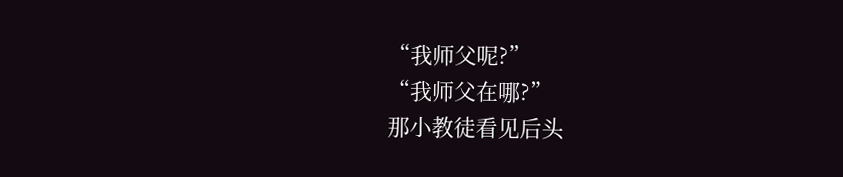“我师父呢?”
“我师父在哪?”
那小教徒看见后头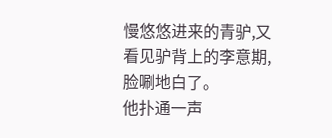慢悠悠进来的青驴,又看见驴背上的李意期,脸唰地白了。
他扑通一声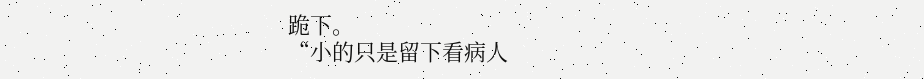跪下。
“小的只是留下看病人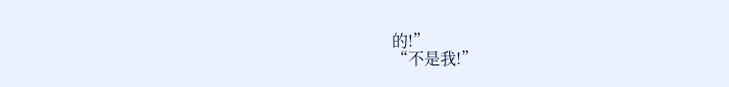的!”
“不是我!”